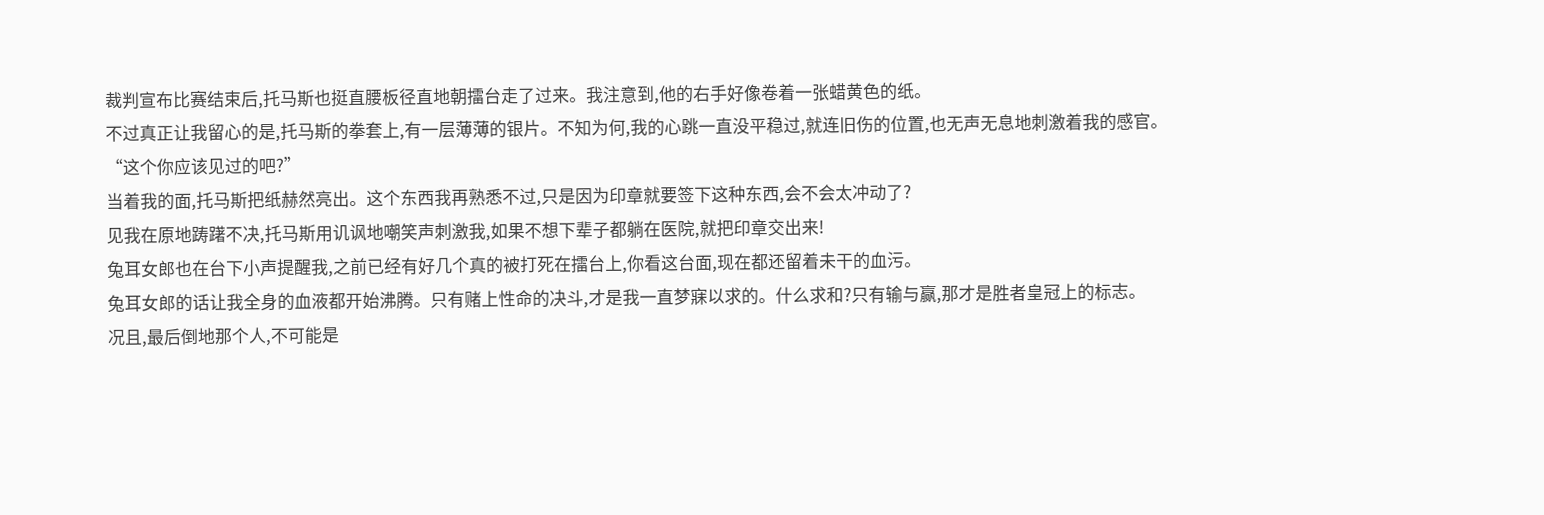裁判宣布比赛结束后,托马斯也挺直腰板径直地朝擂台走了过来。我注意到,他的右手好像卷着一张蜡黄色的纸。
不过真正让我留心的是,托马斯的拳套上,有一层薄薄的银片。不知为何,我的心跳一直没平稳过,就连旧伤的位置,也无声无息地刺激着我的感官。
“这个你应该见过的吧?”
当着我的面,托马斯把纸赫然亮出。这个东西我再熟悉不过,只是因为印章就要签下这种东西,会不会太冲动了?
见我在原地踌躇不决,托马斯用讥讽地嘲笑声刺激我,如果不想下辈子都躺在医院,就把印章交出来!
兔耳女郎也在台下小声提醒我,之前已经有好几个真的被打死在擂台上,你看这台面,现在都还留着未干的血污。
兔耳女郎的话让我全身的血液都开始沸腾。只有赌上性命的决斗,才是我一直梦寐以求的。什么求和?只有输与赢,那才是胜者皇冠上的标志。
况且,最后倒地那个人,不可能是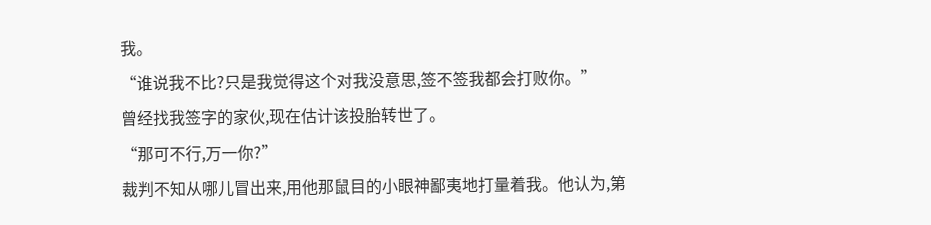我。
“谁说我不比?只是我觉得这个对我没意思,签不签我都会打败你。”
曾经找我签字的家伙,现在估计该投胎转世了。
“那可不行,万一你?”
裁判不知从哪儿冒出来,用他那鼠目的小眼神鄙夷地打量着我。他认为,第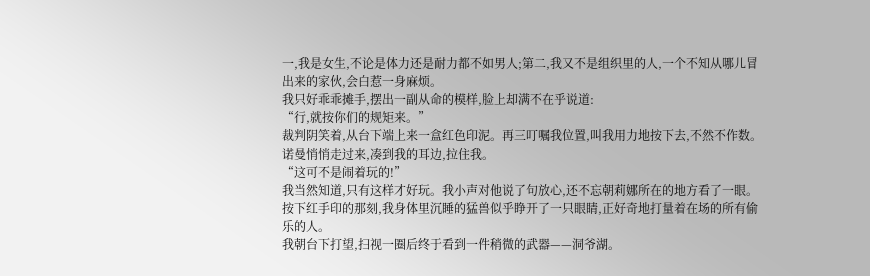一,我是女生,不论是体力还是耐力都不如男人;第二,我又不是组织里的人,一个不知从哪儿冒出来的家伙,会白惹一身麻烦。
我只好乖乖摊手,摆出一副从命的模样,脸上却满不在乎说道:
“行,就按你们的规矩来。”
裁判阴笑着,从台下端上来一盒红色印泥。再三叮嘱我位置,叫我用力地按下去,不然不作数。诺曼悄悄走过来,凑到我的耳边,拉住我。
“这可不是闹着玩的!”
我当然知道,只有这样才好玩。我小声对他说了句放心,还不忘朝莉娜所在的地方看了一眼。按下红手印的那刻,我身体里沉睡的猛兽似乎睁开了一只眼睛,正好奇地打量着在场的所有偷乐的人。
我朝台下打望,扫视一圈后终于看到一件稍微的武器——洞爷湖。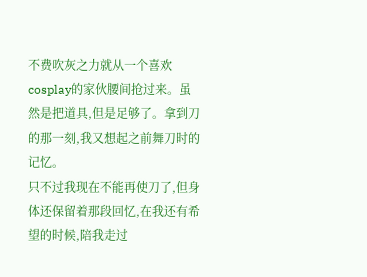不费吹灰之力就从一个喜欢cosplay的家伙腰间抢过来。虽然是把道具,但是足够了。拿到刀的那一刻,我又想起之前舞刀时的记忆。
只不过我现在不能再使刀了,但身体还保留着那段回忆,在我还有希望的时候,陪我走过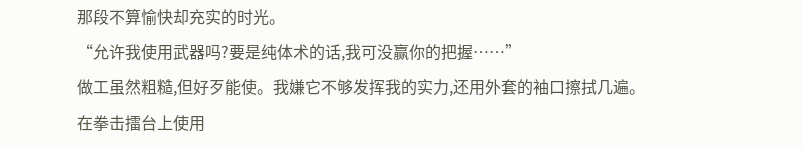那段不算愉快却充实的时光。
“允许我使用武器吗?要是纯体术的话,我可没赢你的把握……”
做工虽然粗糙,但好歹能使。我嫌它不够发挥我的实力,还用外套的袖口擦拭几遍。
在拳击擂台上使用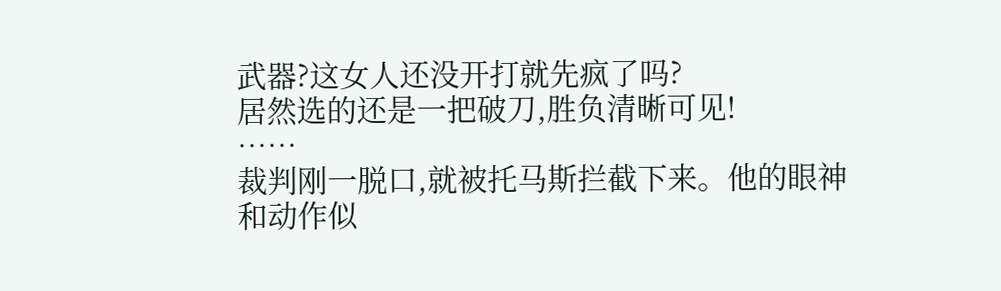武器?这女人还没开打就先疯了吗?
居然选的还是一把破刀,胜负清晰可见!
……
裁判刚一脱口,就被托马斯拦截下来。他的眼神和动作似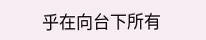乎在向台下所有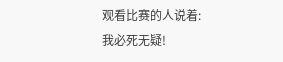观看比赛的人说着:
我必死无疑!